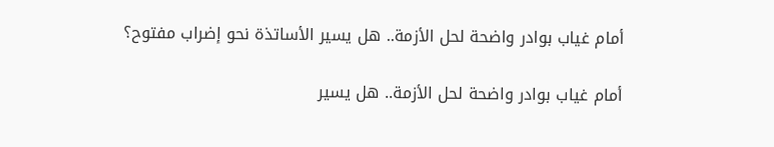أمام غياب بوادر واضحة لحل الأزمة.. هل يسير الأساتذة نحو إضراب مفتوح؟

أمام غياب بوادر واضحة لحل الأزمة.. هل يسير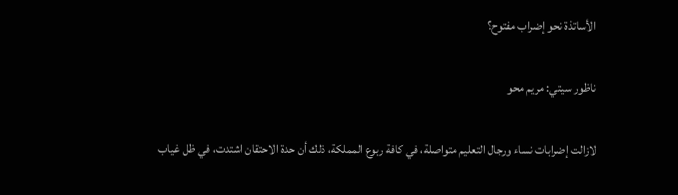الأساتذة نحو إضراب مفتوح؟

ناظور سيتي: مريم محو

لازالت إضرابات نساء ورجال التعليم متواصلة، في كافة ربوع المملكة، ذلك أن حدة الاحتقان اشتدت، في ظل غياب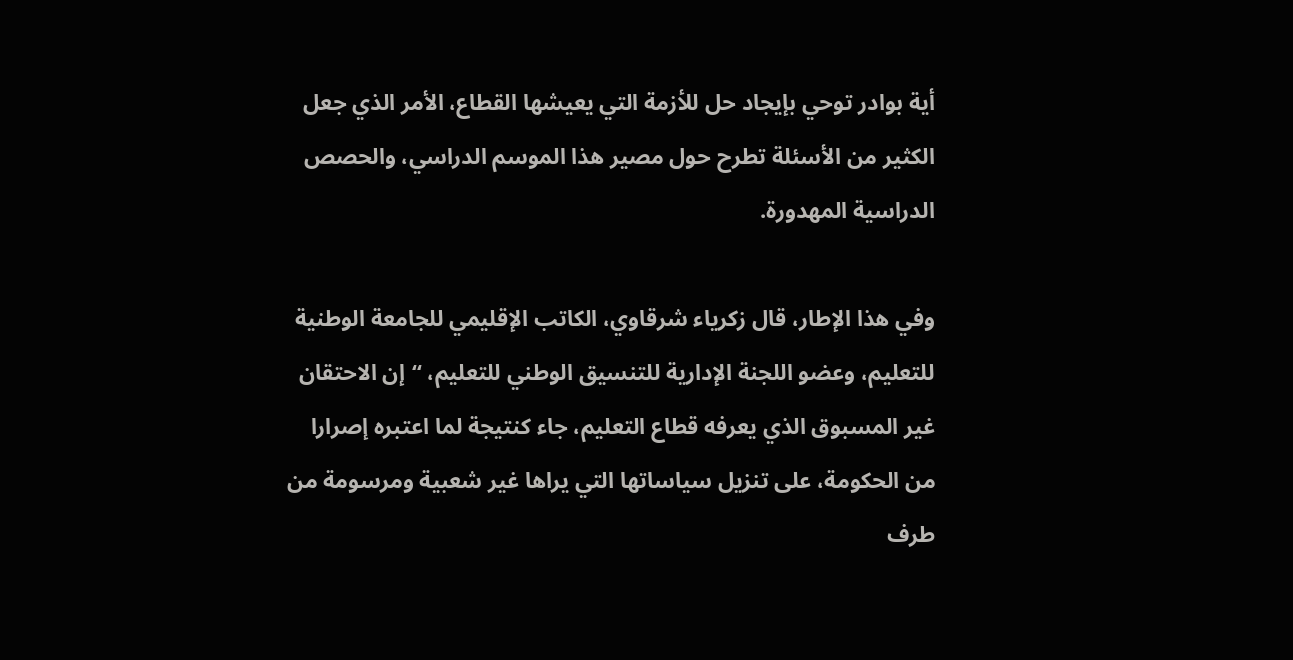أية بوادر توحي بإيجاد حل للأزمة التي يعيشها القطاع، الأمر الذي جعل الكثير من الأسئلة تطرح حول مصير هذا الموسم الدراسي، والحصص الدراسية المهدورة.

وفي هذا الإطار، قال زكرياء شرقاوي، الكاتب الإقليمي للجامعة الوطنية للتعليم، وعضو اللجنة الإدارية للتنسيق الوطني للتعليم، “إن الاحتقان غير المسبوق الذي يعرفه قطاع التعليم، جاء كنتيجة لما اعتبره إصرارا من الحكومة، على تنزيل سياساتها التي يراها غير شعبية ومرسومة من طرف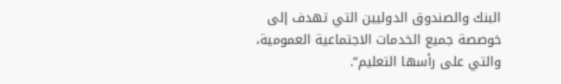البنك والصندوق الدوليين التي تهدف إلى خوصصة جميع الخدمات الاجتماعية العمومية، والتي على رأسها التعليم“.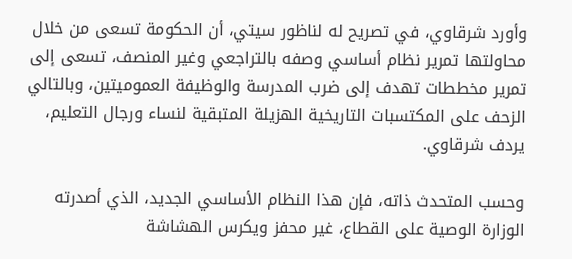وأورد شرقاوي، في تصريح له لناظور سيتي، أن الحكومة تسعى من خلال محاولتها تمرير نظام أساسي وصفه بالتراجعي وغير المنصف، تسعى إلى تمرير مخططات تهدف إلى ضرب المدرسة والوظيفة العموميتين، وبالتالي الزحف على المكتسبات التاريخية الهزيلة المتبقية لنساء ورجال التعليم، يردف شرقاوي.

وحسب المتحدث ذاته، فإن هذا النظام الأساسي الجديد، الذي أصدرته الوزارة الوصية على القطاع، غير محفز ويكرس الهشاشة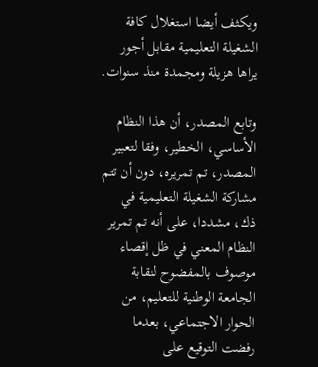ويكثف أيضا استغلال كافة الشغيلة التعليمية مقابل أجور يراها هزيلة ومجمدة منذ سنوات.

وتابع المصدر، أن هذا النظام الأساسي، الخطير، وفقا لتعبير المصدر، تم تمريره، دون أن تتم مشاركة الشغيلة التعليمية في ذك، مشددا، على أنه تم تمرير النظام المعني في ظل إقصاء موصوف بالمفضوح لنقابة الجامعة الوطنية للتعليم، من الحوار الاجتماعي، بعدما رفضت التوقيع على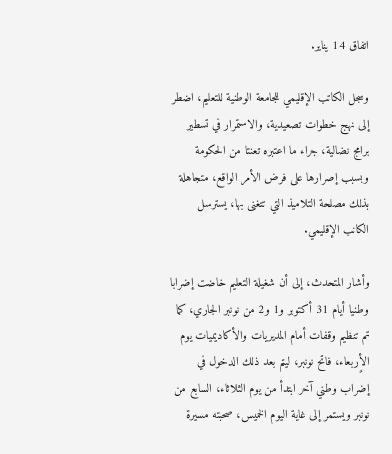اتفاق 14 يناير.

وسجل الكاتب الإقليمي للجامعة الوطنية للتعليم، اضطر إلى نهج خطوات تصعيدية، والاستمرار في تسطير برامج نضالية، جراء ما اعتبره تعنتا من الحكومة وبسبب إصرارها على فرض الأمر الواقع، متجاهلة بذلك مصلحة التلاميذ التي تتغنى بها، يسترسل الكانب الإقليمي.

وأشار المتحدث، إلى أن شغيلة التعليم خاضت إضرابا وطنيا أيام 31 أكتوبر و1 و2 من نونبر الجاري، كما تم تنظيم وقفات أمام المديريات والأكاديميات يوم الأٍربعاء، فاتح نونبر، ليتم بعد ذلك الدخول في إضراب وطني آخر ابتدأ من يوم الثلاثاء، السابع من نونبر ويستمر إلى غاية اليوم الخميس، صحبته مسيرة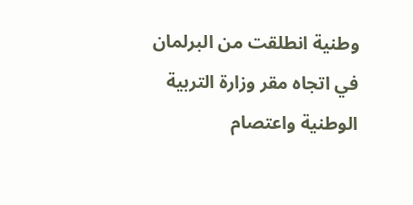وطنية انطلقت من البرلمان في اتجاه مقر وزارة التربية الوطنية واعتصام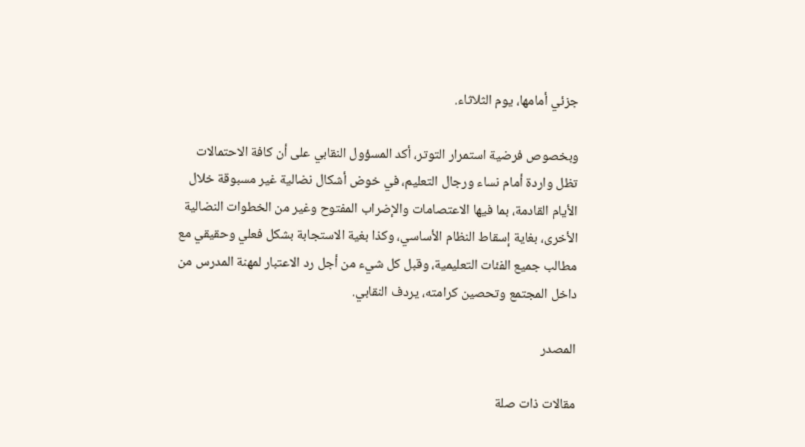جزئي أمامها، يوم الثلاثاء.

وبخصوص فرضية استمرار التوتر، أكد المسؤول النقابي على أن كافة الاحتمالات تظل واردة أمام نساء ورجال التعليم، في خوض أشكال نضالية غير مسبوقة خلال الأيام القادمة، بما فيها الاعتصامات والإضراب المفتوح وغير من الخطوات النضالية الأخرى، بغاية إسقاط النظام الأساسي، وكذا بغية الاستجابة بشكل فعلي وحقيقي مع مطالب جميع الفئات التعليمية، وقبل كل شيء من أجل رد الاعتبار لمهنة المدرس من داخل المجتمع وتحصين كرامته، يردف النقابي.

المصدر

مقالات ذات صلة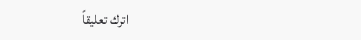اترك تعليقاً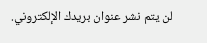لن يتم نشر عنوان بريدك الإلكتروني.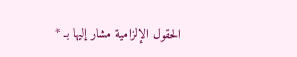الحقول الإلزامية مشار إليها بـ *